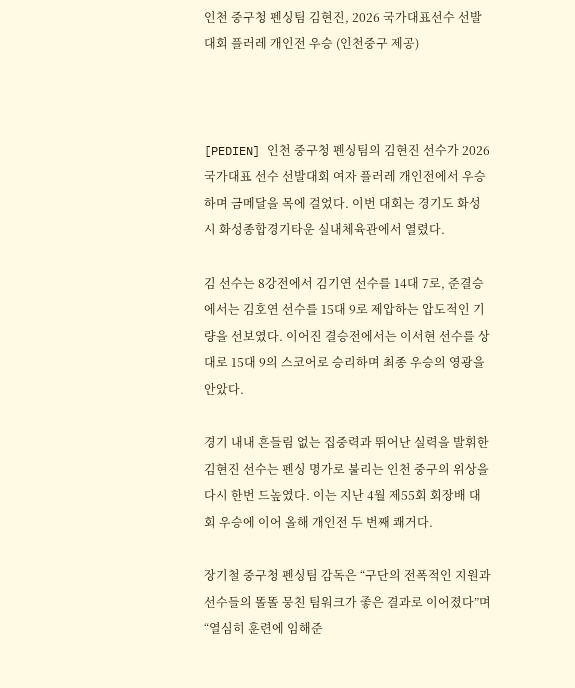인천 중구청 펜싱팀 김현진, 2026 국가대표선수 선발대회 플러레 개인전 우승 (인천중구 제공)



[PEDIEN] 인천 중구청 펜싱팀의 김현진 선수가 2026 국가대표 선수 선발대회 여자 플러레 개인전에서 우승하며 금메달을 목에 걸었다. 이번 대회는 경기도 화성시 화성종합경기타운 실내체육관에서 열렸다.

김 선수는 8강전에서 김기연 선수를 14대 7로, 준결승에서는 김호연 선수를 15대 9로 제압하는 압도적인 기량을 선보였다. 이어진 결승전에서는 이서현 선수를 상대로 15대 9의 스코어로 승리하며 최종 우승의 영광을 안았다.

경기 내내 흔들림 없는 집중력과 뛰어난 실력을 발휘한 김현진 선수는 펜싱 명가로 불리는 인천 중구의 위상을 다시 한번 드높였다. 이는 지난 4월 제55회 회장배 대회 우승에 이어 올해 개인전 두 번째 쾌거다.

장기철 중구청 펜싱팀 감독은 “구단의 전폭적인 지원과 선수들의 똘똘 뭉친 팀워크가 좋은 결과로 이어졌다”며 “열심히 훈련에 임해준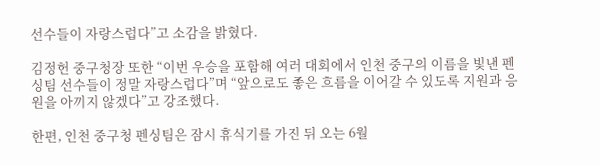선수들이 자랑스럽다”고 소감을 밝혔다.

김정헌 중구청장 또한 “이번 우승을 포함해 여러 대회에서 인천 중구의 이름을 빛낸 펜싱팀 선수들이 정말 자랑스럽다”며 “앞으로도 좋은 흐름을 이어갈 수 있도록 지원과 응원을 아끼지 않겠다”고 강조했다.

한편, 인천 중구청 펜싱팀은 잠시 휴식기를 가진 뒤 오는 6월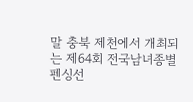말 충북 제천에서 개최되는 제64회 전국남녀종별펜싱선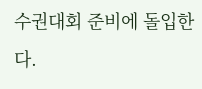수권대회 준비에 돌입한다.